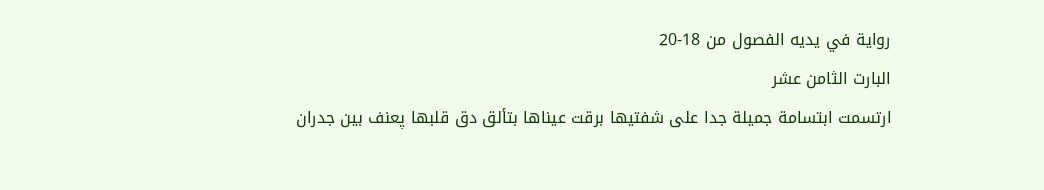رواية في يديه الفصول من 18-20
البارت الثامن عشر
ارتسمت ابتسامة جميلة جدا على شفتيها برقت عيناها بتألق دق قلبها پعنف بين جدران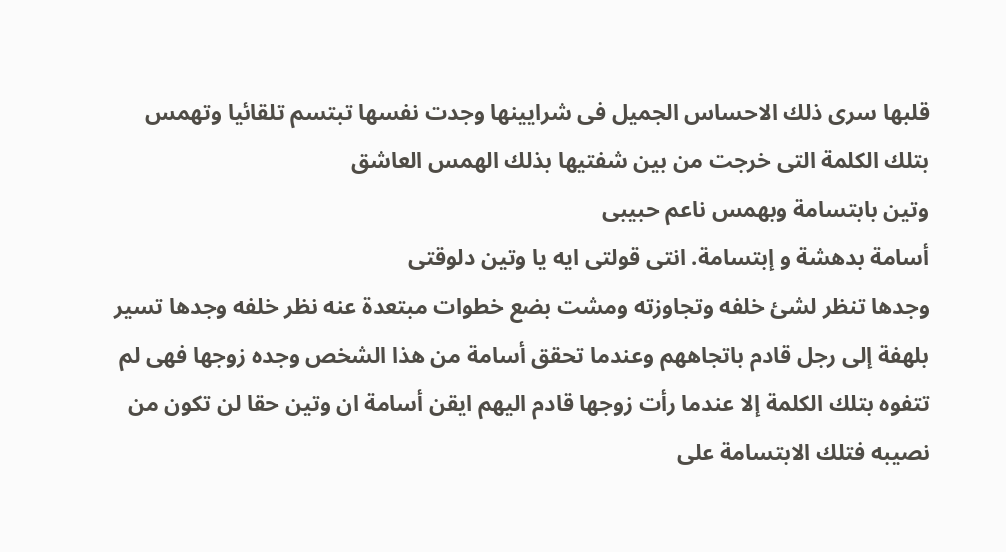قلبها سرى ذلك الاحساس الجميل فى شرايينها وجدت نفسها تبتسم تلقائيا وتهمس بتلك الكلمة التى خرجت من بين شفتيها بذلك الهمس العاشق
وتين بابتسامة وبهمس ناعم حبيبى
أسامة بدهشة و إبتسامة. انتى قولتى ايه يا وتين دلوقتى
وجدها تنظر لشئ خلفه وتجاوزته ومشت بضع خطوات مبتعدة عنه نظر خلفه وجدها تسير بلهفة إلى رجل قادم باتجاههم وعندما تحقق أسامة من هذا الشخص وجده زوجها فهى لم تتفوه بتلك الكلمة إلا عندما رأت زوجها قادم اليهم ايقن أسامة ان وتين حقا لن تكون من نصيبه فتلك الابتسامة على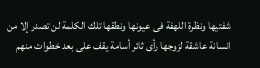شفتيها ونظرة اللهفة فى عيونها ونطقها تلك الكلمة لن تصدر إلا من انسانة عاشقة لزوجها رأى ثائر أسامة يقف على بعد خطوات منهم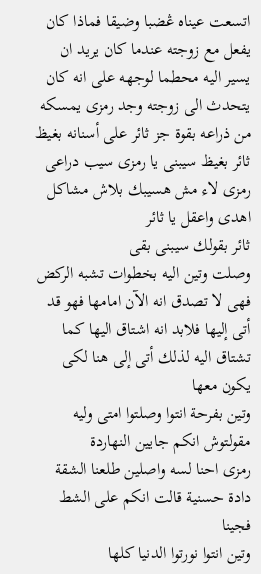اتسعت عيناه ڠضبا وضيقا فماذا كان يفعل مع زوجته عندما كان يريد ان يسير اليه محطما لوجهه على انه كان يتحدث الى زوجته وجد رمزى يمسكه من ذراعه بقوة جز ثائر على أسنانه بغيظ
ثائر بغيظ سيبنى يا رمزى سيب دراعى
رمزى لاء مش هسيبك بلاش مشاكل اهدى واعقل يا ثائر
ثائر بقولك سيبنى بقى
وصلت وتين اليه بخطوات تشبه الركض فهى لا تصدق انه الآن امامها فهو قد أتى إليها فلابد انه اشتاق اليها كما تشتاق اليه لذلك أتى إلى هنا لكى يكون معها
وتين بفرحة انتوا وصلتوا امتى وليه مقولتوش انكم جايين النهاردة
رمزى احنا لسه واصلين طلعنا الشقة دادة حسنية قالت انكم على الشط فجينا
وتين انتوا نورتوا الدنيا كلها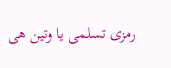رمزى تسلمى يا وتين هى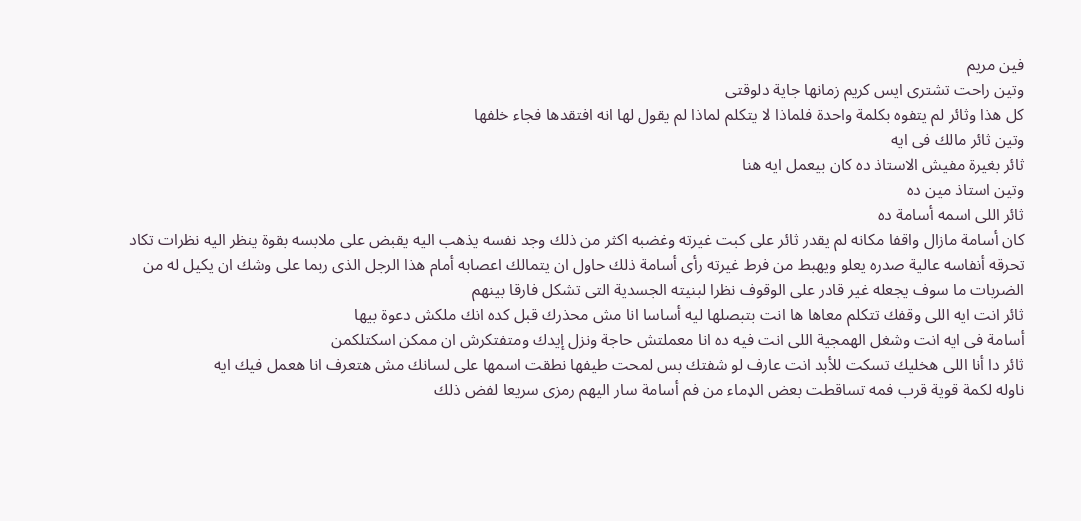فين مريم
وتين راحت تشترى ايس كريم زمانها جاية دلوقتى
كل هذا وثائر لم يتفوه بكلمة واحدة فلماذا لا يتكلم لماذا لم يقول لها انه افتقدها فجاء خلفها
وتين ثائر مالك فى ايه
ثائر بغيرة مفيش الاستاذ ده كان بيعمل ايه هنا
وتين استاذ مين ده
ثائر اللى اسمه أسامة ده
كان أسامة مازال واقفا مكانه لم يقدر ثائر على كبت غيرته وغضبه اكثر من ذلك وجد نفسه يذهب اليه يقبض على ملابسه بقوة ينظر اليه نظرات تكاد تحرقه أنفاسه عالية صدره يعلو ويهبط من فرط غيرته رأى أسامة ذلك حاول ان يتمالك اعصابه أمام هذا الرجل الذى ربما على وشك ان يكيل له من الضربات ما سوف يجعله غير قادر على الوقوف نظرا لبنيته الجسدية التى تشكل فارقا بينهم
ثائر انت ايه اللى وقفك تتكلم معاها ها انت بتبصلها ليه أساسا انا مش محذرك قبل كده انك ملكش دعوة بيها
أسامة فى ايه انت وشغل الھمجية اللى انت فيه ده انا معملتش حاجة ونزل إيدك ومتفتكرش ان ممكن اسكتلكمن
ثائر دا أنا اللى هخليك تسكت للأبد انت عارف لو شفتك بس لمحت طيفها نطقت اسمها على لسانك مش هتعرف انا هعمل فيك ايه
ناوله لكمة قوية قرب فمه تساقطت بعض الډماء من فم أسامة سار اليهم رمزى سريعا لفض ذلك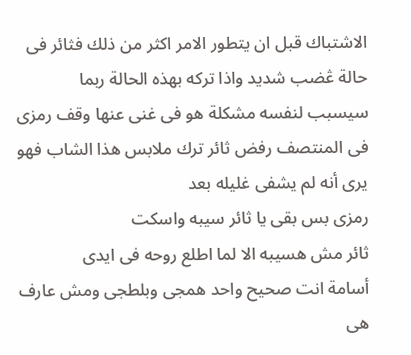الاشتباك قبل ان يتطور الامر اكثر من ذلك فثائر فى حالة ڠضب شديد واذا تركه بهذه الحالة ربما سيسبب لنفسه مشكلة هو فى غنى عنها وقف رمزى فى المنتصف رفض ثائر ترك ملابس هذا الشاب فهو يرى أنه لم يشفى غليله بعد
رمزى بس بقى يا ثائر سيبه واسكت
ثائر مش هسيبه الا لما اطلع روحه فى ايدى
أسامة انت صحيح واحد همجى وبلطجى ومش عارف هى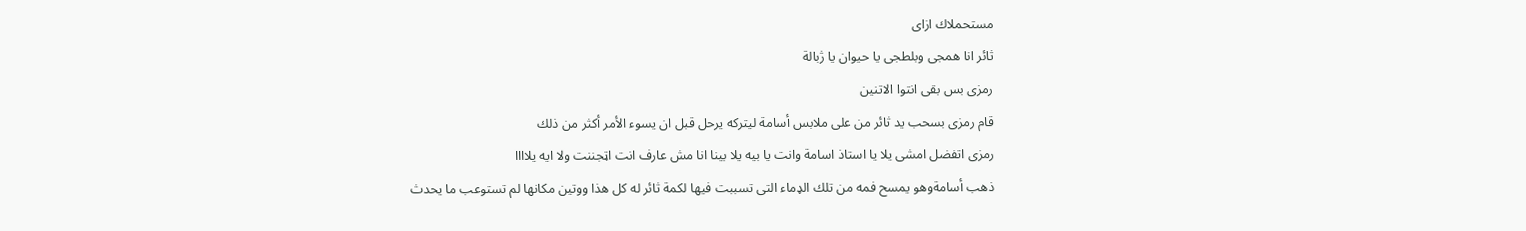مستحملاك ازاى
ثائر انا همجى وبلطجى يا حيوان يا ژبالة
رمزى بس بقى انتوا الاتنين
قام رمزى بسحب يد ثائر من على ملابس أسامة ليتركه يرحل قبل ان يسوء الأمر أكثر من ذلك
رمزى اتفضل امشى يلا يا استاذ اسامة وانت يا بيه يلا بينا انا مش عارف انت اټجننت ولا ايه يلاااا
ذهب أسامةوهو يمسح فمه من تلك الډماء التى تسببت فيها لكمة ثائر له كل هذا ووتين مكانها لم تستوعب ما يحدث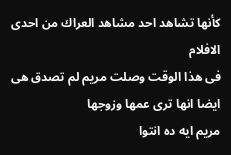كأنها تشاهد احد مشاهد العراك من احدى الافلام
فى هذا الوقت وصلت مريم لم تصدق هى ايضا انها ترى عمها وزوجها
مريم ايه ده انتوا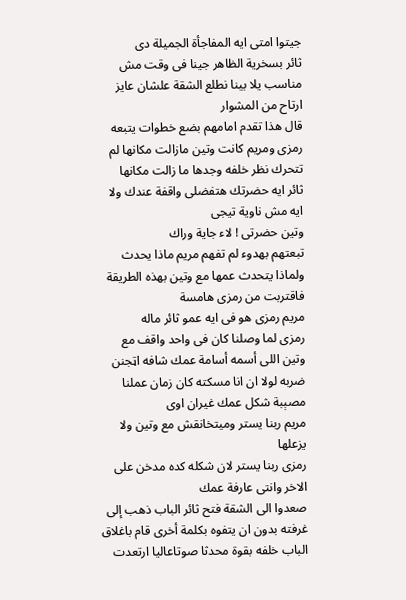جيتوا امتى ايه المفاجأة الجميلة دى
ثائر بسخرية الظاهر جينا فى وقت مش مناسب يلا بينا نطلع الشقة علشان عايز ارتاح من المشوار
قال هذا تقدم امامهم بضع خطوات يتبعه رمزى ومريم كانت وتين مازالت مكانها لم تتحرك نظر خلفه وجدها ما زالت مكانها
ثائر ايه حضرتك هتفضلى واقفة عندك ولا ايه مش ناوية تيجى
وتين حضرتى ! لاء جاية وراك
تبعتهم بهدوء لم تفهم مريم ماذا يحدث ولماذا يتحدث عمها مع وتين بهذه الطريقة فاقتربت من رمزى هامسة
مريم رمزى هو فى ايه عمو ثائر ماله
رمزى لما وصلنا كان فى واحد واقف مع وتين اللى أسمه أسامة عمك شافه اټجنن ضربه لولا ان انا مسكته كان زمان عملنا مصېبة شكل عمك غيران اوى
مريم ربنا يستر وميتخانقش مع وتين ولا يزعلها
رمزى ربنا يستر لان شكله كده مدخن على الاخر وانتى عارفة عمك
صعدوا الى الشقة فتح ثائر الباب ذهب إلى غرفته بدون ان يتفوه بكلمة أخرى قام باغلاق الباب خلفه بقوة محدثا صوتاعاليا ارتعدت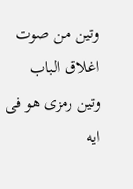وتين من صوت اغلاق الباب
وتين رمزى هو فى ايه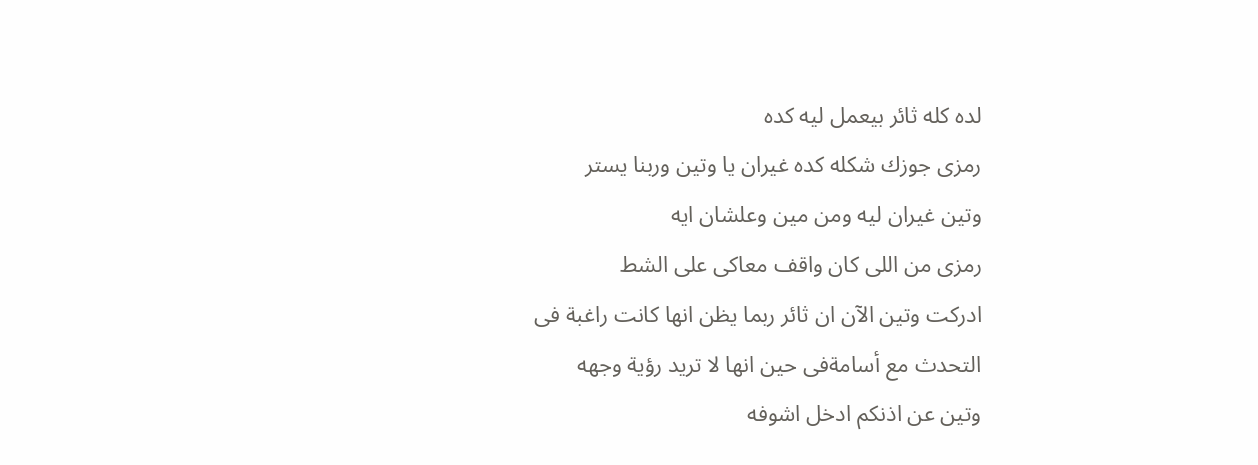لده كله ثائر بيعمل ليه كده
رمزى جوزك شكله كده غيران يا وتين وربنا يستر
وتين غيران ليه ومن مين وعلشان ايه
رمزى من اللى كان واقف معاكى على الشط
ادركت وتين الآن ان ثائر ربما يظن انها كانت راغبة فى التحدث مع أسامةفى حين انها لا تريد رؤية وجهه
وتين عن اذنكم ادخل اشوفه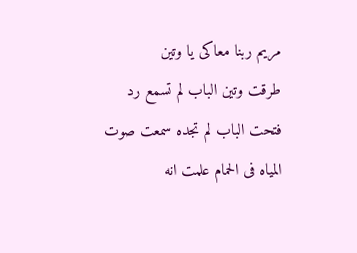مريم ربنا معاكى يا وتين
طرقت وتين الباب لم تسمع رد فتحت الباب لم تجده سمعت صوت المياه فى الحمام علمت انه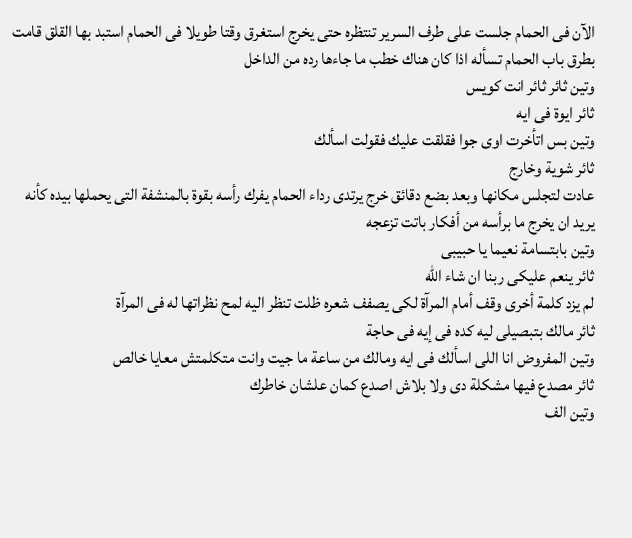الآن فى الحمام جلست على طرف السرير تنتظره حتى يخرج استغرق وقتا طويلا فى الحمام استبد بها القلق قامت بطرق باب الحمام تسأله اذا كان هناك خطب ما جاءها رده من الداخل
وتين ثائر ثائر انت كويس
ثائر ايوة فى ايه
وتين بس اتأخرت اوى جوا فقلقت عليك فقولت اسألك
ثائر شوية وخارج
عادت لتجلس مكانها وبعد بضع دقائق خرج يرتدى رداء الحمام يفرك رأسه بقوة بالمنشفة التى يحملها بيده كأنه يريد ان يخرج ما برأسه من أفكار باتت تزعجه
وتين بابتسامة نعيما يا حبيبى
ثائر ينعم عليكى ربنا ان شاء الله
لم يزد كلمة أخرى وقف أمام المرآة لكى يصفف شعره ظلت تنظر اليه لمح نظراتها له فى المرآة
ثائر مالك بتبصيلى ليه كده فى إيه فى حاجة
وتين المفروض انا اللى اسألك فى ايه ومالك من ساعة ما جيت وانت متكلمتش معايا خالص
ثائر مصدع فيها مشكلة دى ولا بلاش اصدع كمان علشان خاطرك
وتين الف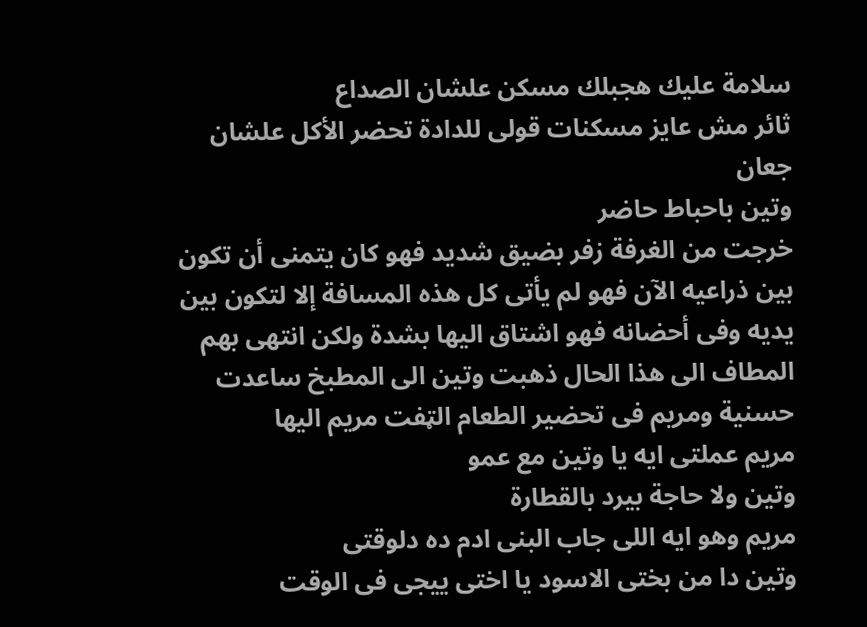سلامة عليك هجبلك مسكن علشان الصداع
ثائر مش عايز مسكنات قولى للدادة تحضر الأكل علشان جعان
وتين باحباط حاضر
خرجت من الغرفة زفر بضيق شديد فهو كان يتمنى أن تكون بين ذراعيه الآن فهو لم يأتى كل هذه المسافة إلا لتكون بين يديه وفى أحضانه فهو اشتاق اليها بشدة ولكن انتهى بهم المطاف الى هذا الحال ذهبت وتين الى المطبخ ساعدت حسنية ومريم فى تحضير الطعام الټفت مريم اليها
مريم عملتى ايه يا وتين مع عمو
وتين ولا حاجة بيرد بالقطارة
مريم وهو ايه اللى جاب البنى ادم ده دلوقتى
وتين دا من بختى الاسود يا اختى ييجى فى الوقت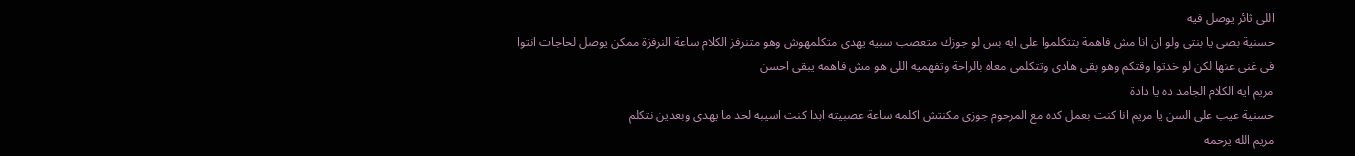اللى ثائر يوصل فيه
حسنية بصى يا بنتى ولو ان انا مش فاهمة بتتكلموا على ايه بس لو جوزك متعصب سبيه يهدى متكلمهوش وهو متنرفز الكلام ساعة النرفزة ممكن يوصل لحاجات انتوا فى غنى عنها لكن لو خدتوا وقتكم وهو بقى هادى وتتكلمى معاه بالراحة وتفهميه اللى هو مش فاهمه يبقى احسن
مريم ايه الكلام الجامد ده يا دادة
حسنية عيب على السن يا مريم انا كنت بعمل كده مع المرحوم جوزى مكنتش اكلمه ساعة عصبيته ابدا كنت اسيبه لحد ما يهدى وبعدين نتكلم
مريم الله يرحمه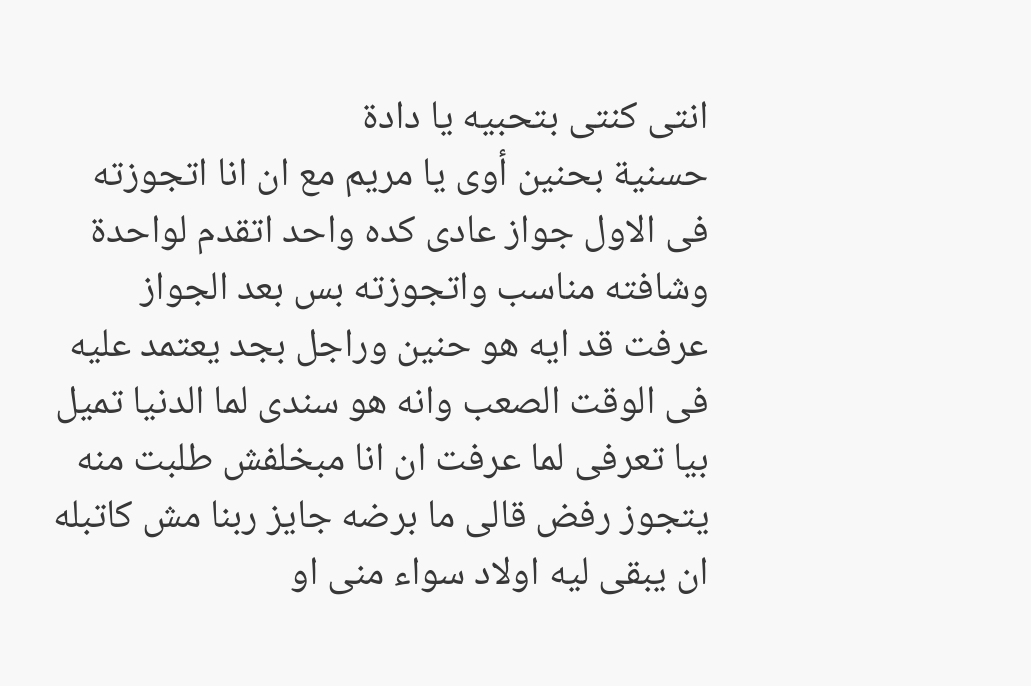انتى كنتى بتحبيه يا دادة
حسنية بحنين أوى يا مريم مع ان انا اتجوزته فى الاول جواز عادى كده واحد اتقدم لواحدة وشافته مناسب واتجوزته بس بعد الجواز عرفت قد ايه هو حنين وراجل بجد يعتمد عليه فى الوقت الصعب وانه هو سندى لما الدنيا تميل بيا تعرفى لما عرفت ان انا مبخلفش طلبت منه يتجوز رفض قالى ما برضه جايز ربنا مش كاتبله ان يبقى ليه اولاد سواء منى او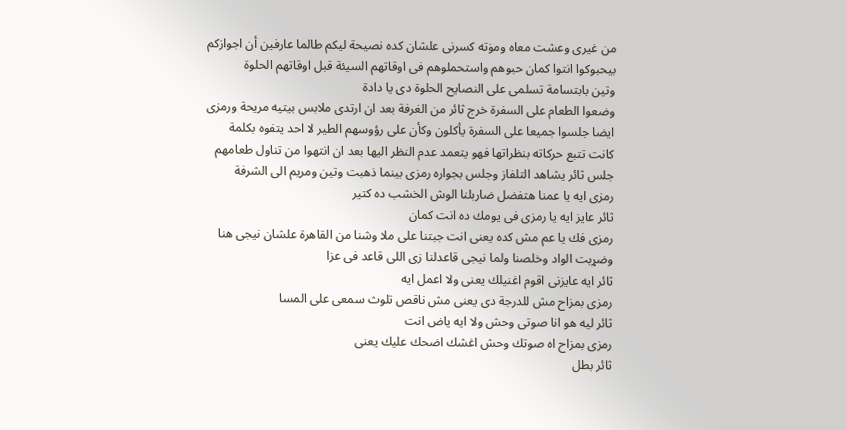من غيرى وعشت معاه ومۏته كسرنى علشان كده نصيحة ليكم طالما عارفين أن اجوازكم بيحبوكوا انتوا كمان حبوهم واستحملوهم فى اوقاتهم السيئة قبل اوقاتهم الحلوة
وتين بابتسامة تسلمى على النصايح الحلوة دى يا دادة
وضعوا الطعام على السفرة خرج ثائر من الغرفة بعد ان ارتدى ملابس بيتيه مريحة ورمزى ايضا جلسوا جميعا على السفرة يأكلون وكأن على رؤوسهم الطير لا احد يتفوه بكلمة كانت تتبع حركاته بنظراتها فهو يتعمد عدم النظر اليها بعد ان انتهوا من تناول طعامهم جلس ثائر يشاهد التلفاز وجلس بجواره رمزى بينما ذهبت وتين ومريم الى الشرفة
رمزى ايه يا عمنا هتفضل ضاربلنا الوش الخشب ده كتير
ثائر عايز ايه يا رمزى فى يومك ده انت كمان
رمزى فك يا عم مش كده يعنى انت جبتنا على ملا وشنا من القاهرة علشان نيجى هنا وضړبت الواد وخلصنا ولما نيجى قاعدلنا زى اللى قاعد فى عزا
ثائر ايه عايزنى اقوم اغنيلك يعنى ولا اعمل ايه
رمزى بمزاح مش للدرجة دى يعنى مش ناقص تلوث سمعى على المسا
ثائر ليه هو انا صوتى وحش ولا ايه ياض انت
رمزى بمزاح اه صوتك وحش اغشك اضحك عليك يعنى
ثائر بطل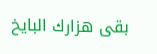بقى هزارك البايخ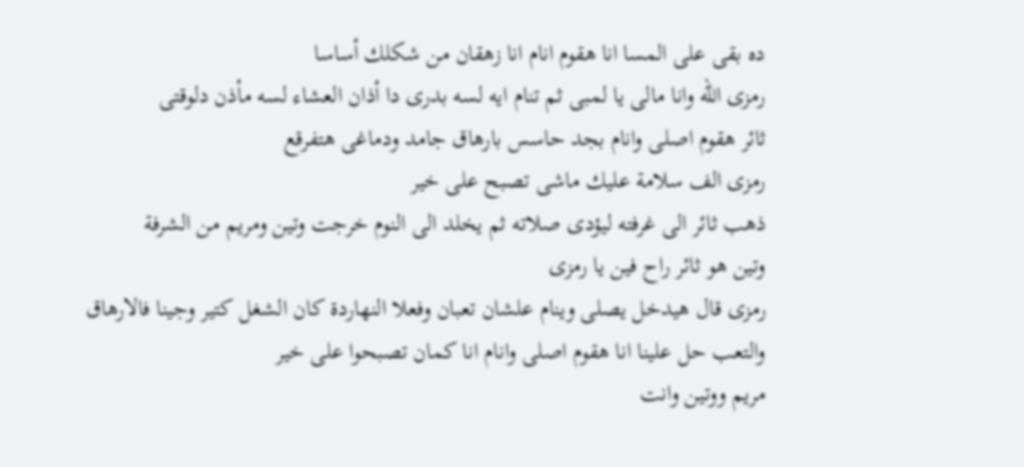ده بقى على المسا انا هقوم انام انا زهقان من شكلك أساسا
رمزى الله وانا مالى يا لمبى ثم تنام ايه لسه بدرى دا أذان العشاء لسه مأذن دلوقتى
ثائر هقوم اصلى وانام بجد حاسس بارهاق جامد ودماغى هتفرقع
رمزى الف سلامة عليك ماشى تصبح على خير
ذهب ثائر الى غرفته ليؤدى صلاته ثم يخلد الى النوم خرجت وتين ومريم من الشرفة
وتين هو ثائر راح فين يا رمزى
رمزى قال هيدخل يصلى وينام علشان تعبان وفعلا النهاردة كان الشغل كتير وجينا فالارهاق والتعب حل علينا انا هقوم اصلى وانام انا كمان تصبحوا على خير
مريم ووتين وانت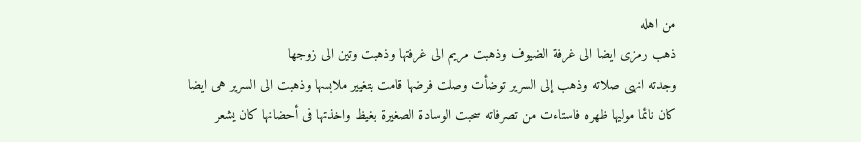من اهله
ذهب رمزى ايضا الى غرفة الضيوف وذهبت مريم الى غرفتها وذهبت وتين الى زوجها
وجدته انهى صلاته وذهب إلى السرير توضأت وصلت فرضها قامت بتغيير ملابسها وذهبت الى السرير هى ايضا
كان نائما موليها ظهره فاستاءت من تصرفاته سحبت الوسادة الصغيرة بغيظ واخذتها فى أحضانها كان يشعر